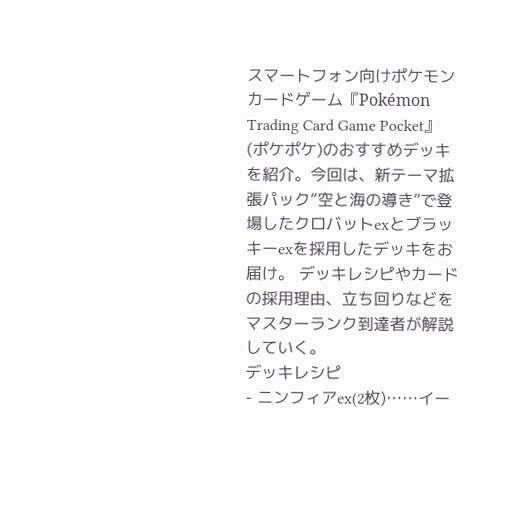スマートフォン向けポケモンカードゲーム『Pokémon Trading Card Game Pocket』(ポケポケ)のおすすめデッキを紹介。今回は、新テーマ拡張パック“空と海の導き”で登場したクロバットexとブラッキーexを採用したデッキをお届け。 デッキレシピやカードの採用理由、立ち回りなどをマスターランク到達者が解説していく。
デッキレシピ
- ニンフィアex(2枚)……イー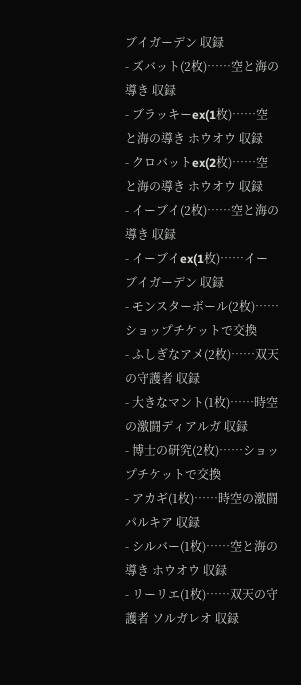ブイガーデン 収録
- ズバット(2枚)……空と海の導き 収録
- ブラッキーex(1枚)……空と海の導き ホウオウ 収録
- クロバットex(2枚)……空と海の導き ホウオウ 収録
- イーブイ(2枚)……空と海の導き 収録
- イーブイex(1枚)……イーブイガーデン 収録
- モンスターボール(2枚)……ショップチケットで交換
- ふしぎなアメ(2枚)……双天の守護者 収録
- 大きなマント(1枚)……時空の激闘ディアルガ 収録
- 博士の研究(2枚)……ショップチケットで交換
- アカギ(1枚)……時空の激闘パルキア 収録
- シルバー(1枚)……空と海の導き ホウオウ 収録
- リーリエ(1枚)……双天の守護者 ソルガレオ 収録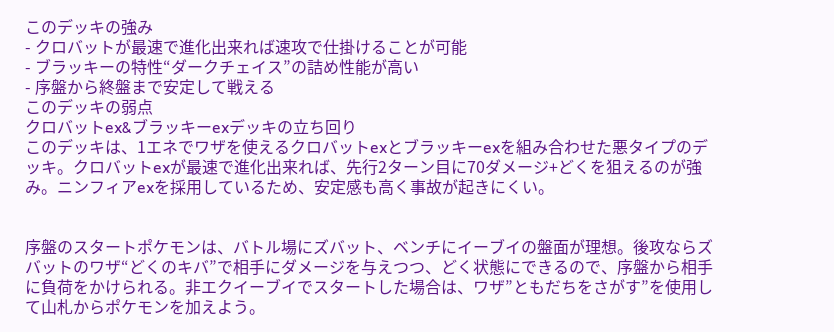このデッキの強み
- クロバットが最速で進化出来れば速攻で仕掛けることが可能
- ブラッキーの特性“ダークチェイス”の詰め性能が高い
- 序盤から終盤まで安定して戦える
このデッキの弱点
クロバットex&ブラッキーexデッキの立ち回り
このデッキは、1エネでワザを使えるクロバットexとブラッキーexを組み合わせた悪タイプのデッキ。クロバットexが最速で進化出来れば、先行2ターン目に70ダメージ+どくを狙えるのが強み。ニンフィアexを採用しているため、安定感も高く事故が起きにくい。


序盤のスタートポケモンは、バトル場にズバット、ベンチにイーブイの盤面が理想。後攻ならズバットのワザ“どくのキバ”で相手にダメージを与えつつ、どく状態にできるので、序盤から相手に負荷をかけられる。非エクイーブイでスタートした場合は、ワザ”ともだちをさがす”を使用して山札からポケモンを加えよう。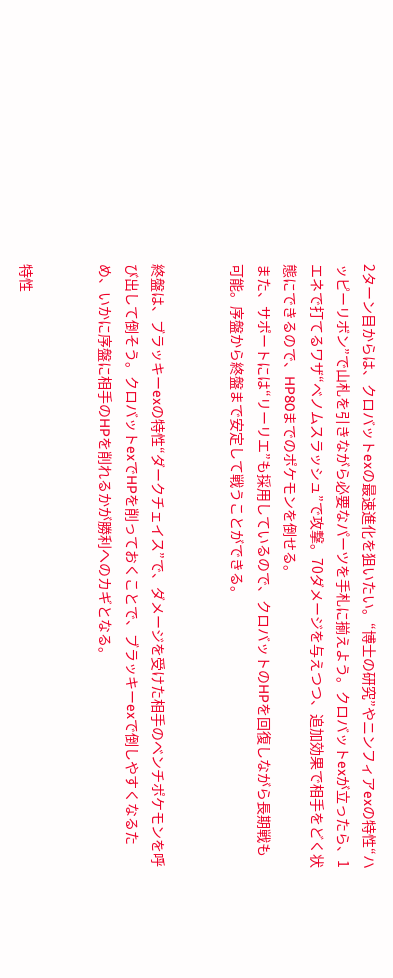2ターン目からは、クロバットexの最速進化を狙いたい。“博士の研究”やニンフィアexの特性“ハッピーリボン”で山札を引きながら必要なパーツを手札に揃えよう。クロバットexが立ったら、1エネで打てるワザ“ベノムスラッシュ”で攻撃。70ダメージを与えつつ、追加効果で相手をどく状態にできるので、HP80までのポケモンを倒せる。
また、サポートには“リーリエ”も採用しているので、クロバットのHPを回復しながら長期戦も可能。序盤から終盤まで安定して戦うことができる。


終盤は、ブラッキーexの特性“ダークチェイス”で、ダメージを受けた相手のベンチポケモンを呼び出して倒そう。クロバットexでHPを削っておくことで、ブラッキーexで倒しやすくなるため、いかに序盤に相手のHPを削れるかが勝利へのカギとなる。


特性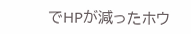でHPが減ったホウ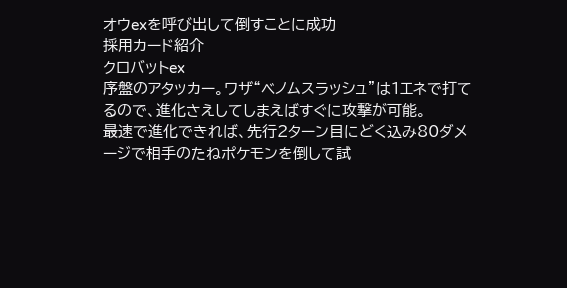オウexを呼び出して倒すことに成功
採用カード紹介
クロバットex
序盤のアタッカー。ワザ“ベノムスラッシュ”は1エネで打てるので、進化さえしてしまえばすぐに攻撃が可能。
最速で進化できれば、先行2ターン目にどく込み80ダメージで相手のたねポケモンを倒して試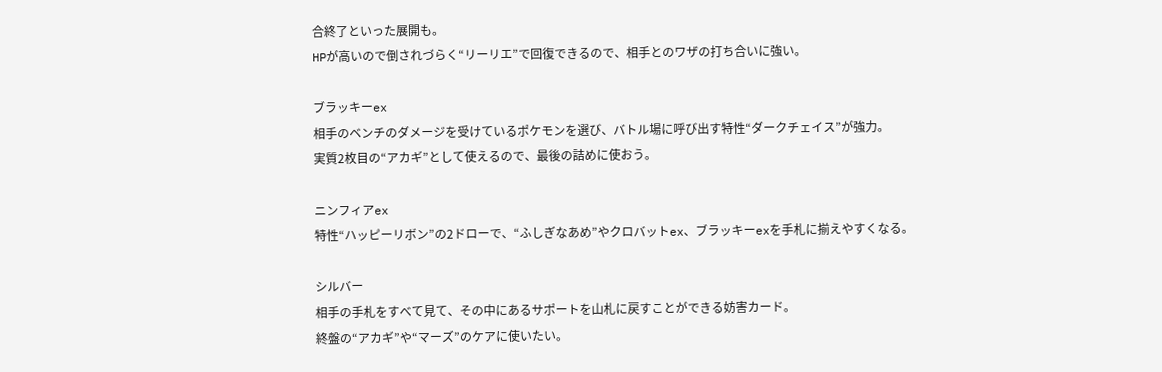合終了といった展開も。
HPが高いので倒されづらく“リーリエ”で回復できるので、相手とのワザの打ち合いに強い。

ブラッキーex
相手のベンチのダメージを受けているポケモンを選び、バトル場に呼び出す特性“ダークチェイス”が強力。
実質2枚目の“アカギ”として使えるので、最後の詰めに使おう。

ニンフィアex
特性“ハッピーリボン”の2ドローで、“ふしぎなあめ”やクロバットex、ブラッキーexを手札に揃えやすくなる。

シルバー
相手の手札をすべて見て、その中にあるサポートを山札に戻すことができる妨害カード。
終盤の“アカギ”や“マーズ”のケアに使いたい。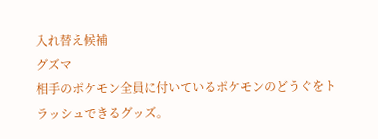入れ替え候補
グズマ
相手のポケモン全員に付いているポケモンのどうぐをトラッシュできるグッズ。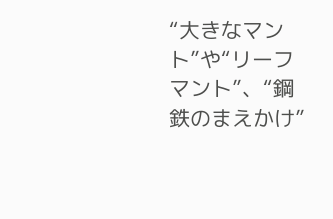“大きなマント”や“リーフマント”、“鋼鉄のまえかけ”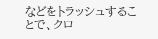などをトラッシュすることで、クロ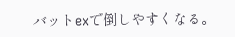バットexで倒しやすくなる。